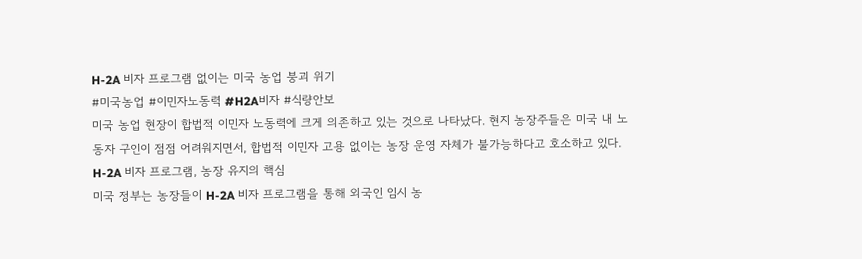H-2A 비자 프로그램 없이는 미국 농업 붕괴 위기
#미국농업 #이민자노동력 #H2A비자 #식량안보
미국 농업 현장이 합법적 이민자 노동력에 크게 의존하고 있는 것으로 나타났다. 현지 농장주들은 미국 내 노동자 구인이 점점 어려워지면서, 합법적 이민자 고용 없이는 농장 운영 자체가 불가능하다고 호소하고 있다.
H-2A 비자 프로그램, 농장 유지의 핵심
미국 정부는 농장들이 H-2A 비자 프로그램을 통해 외국인 임시 농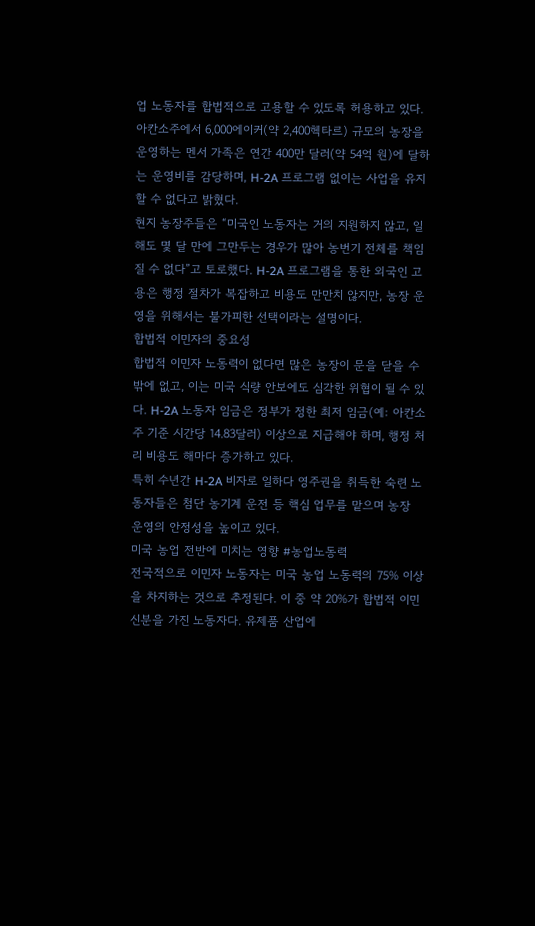업 노동자를 합법적으로 고용할 수 있도록 허용하고 있다. 아칸소주에서 6,000에이커(약 2,400헥타르) 규모의 농장을 운영하는 멘서 가족은 연간 400만 달러(약 54억 원)에 달하는 운영비를 감당하며, H-2A 프로그램 없이는 사업을 유지할 수 없다고 밝혔다.
현지 농장주들은 “미국인 노동자는 거의 지원하지 않고, 일해도 몇 달 만에 그만두는 경우가 많아 농번기 전체를 책임질 수 없다”고 토로했다. H-2A 프로그램을 통한 외국인 고용은 행정 절차가 복잡하고 비용도 만만치 않지만, 농장 운영을 위해서는 불가피한 선택이라는 설명이다.
합법적 이민자의 중요성
합법적 이민자 노동력이 없다면 많은 농장이 문을 닫을 수밖에 없고, 이는 미국 식량 안보에도 심각한 위협이 될 수 있다. H-2A 노동자 임금은 정부가 정한 최저 임금(예: 아칸소주 기준 시간당 14.83달러) 이상으로 지급해야 하며, 행정 처리 비용도 해마다 증가하고 있다.
특히 수년간 H-2A 비자로 일하다 영주권을 취득한 숙련 노동자들은 첨단 농기계 운전 등 핵심 업무를 맡으며 농장 운영의 안정성을 높이고 있다.
미국 농업 전반에 미치는 영향 #농업노동력
전국적으로 이민자 노동자는 미국 농업 노동력의 75% 이상을 차지하는 것으로 추정된다. 이 중 약 20%가 합법적 이민 신분을 가진 노동자다. 유제품 산업에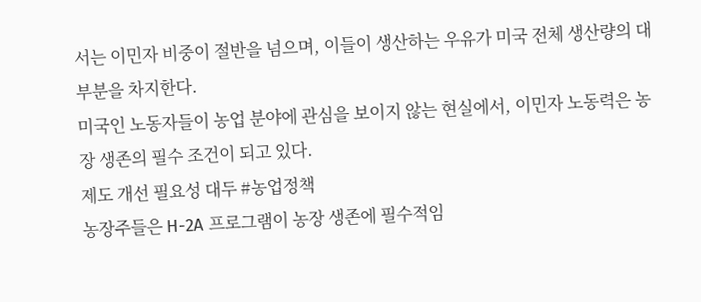서는 이민자 비중이 절반을 넘으며, 이들이 생산하는 우유가 미국 전체 생산량의 대부분을 차지한다.
미국인 노동자들이 농업 분야에 관심을 보이지 않는 현실에서, 이민자 노동력은 농장 생존의 필수 조건이 되고 있다.
제도 개선 필요성 대두 #농업정책
농장주들은 H-2A 프로그램이 농장 생존에 필수적임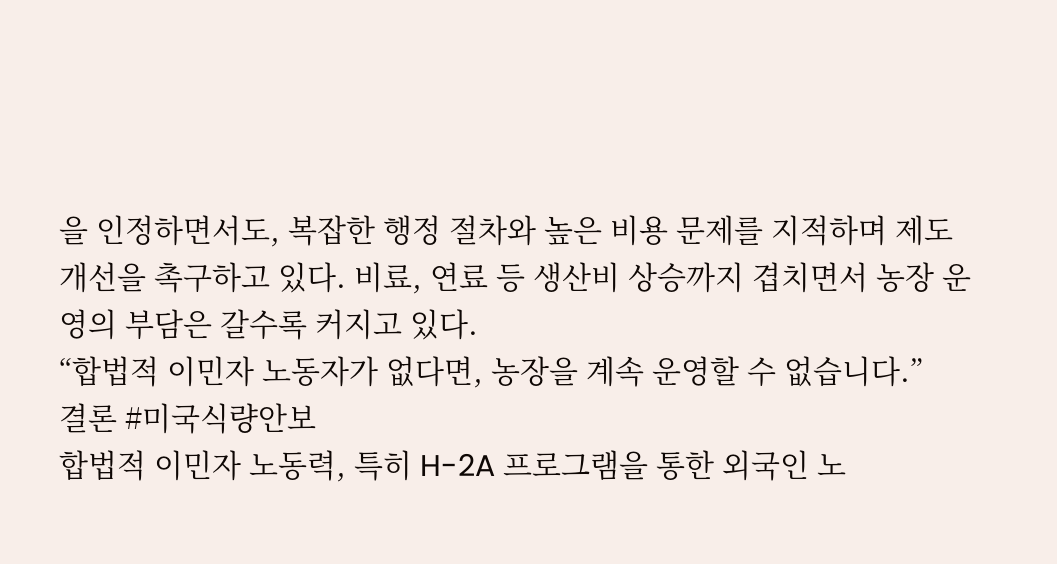을 인정하면서도, 복잡한 행정 절차와 높은 비용 문제를 지적하며 제도 개선을 촉구하고 있다. 비료, 연료 등 생산비 상승까지 겹치면서 농장 운영의 부담은 갈수록 커지고 있다.
“합법적 이민자 노동자가 없다면, 농장을 계속 운영할 수 없습니다.”
결론 #미국식량안보
합법적 이민자 노동력, 특히 H-2A 프로그램을 통한 외국인 노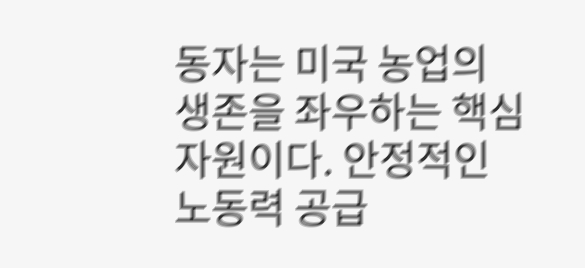동자는 미국 농업의 생존을 좌우하는 핵심 자원이다. 안정적인 노동력 공급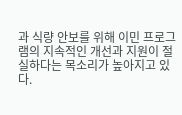과 식량 안보를 위해 이민 프로그램의 지속적인 개선과 지원이 절실하다는 목소리가 높아지고 있다.